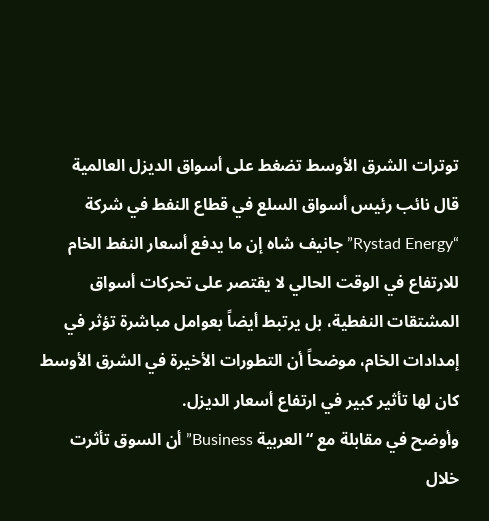توترات الشرق الأوسط تضغط على أسواق الديزل العالمية
قال نائب رئيس أسواق السلع في قطاع النفط في شركة “Rystad Energy” جانيف شاه إن ما يدفع أسعار النفط الخام للارتفاع في الوقت الحالي لا يقتصر على تحركات أسواق المشتقات النفطية، بل يرتبط أيضاً بعوامل مباشرة تؤثر في إمدادات الخام، موضحاً أن التطورات الأخيرة في الشرق الأوسط كان لها تأثير كبير في ارتفاع أسعار الديزل.
وأوضح في مقابلة مع “العربية Business” أن السوق تأثرت خلال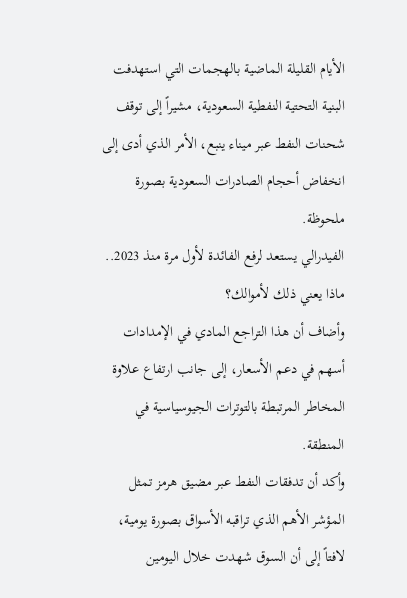الأيام القليلة الماضية بالهجمات التي استهدفت البنية التحتية النفطية السعودية، مشيراً إلى توقف شحنات النفط عبر ميناء ينبع، الأمر الذي أدى إلى انخفاض أحجام الصادرات السعودية بصورة ملحوظة.
الفيدرالي يستعد لرفع الفائدة لأول مرة منذ 2023.. ماذا يعني ذلك لأموالك؟
وأضاف أن هذا التراجع المادي في الإمدادات أسهم في دعم الأسعار، إلى جانب ارتفاع علاوة المخاطر المرتبطة بالتوترات الجيوسياسية في المنطقة.
وأكد أن تدفقات النفط عبر مضيق هرمز تمثل المؤشر الأهم الذي تراقبه الأسواق بصورة يومية، لافتاً إلى أن السوق شهدت خلال اليومين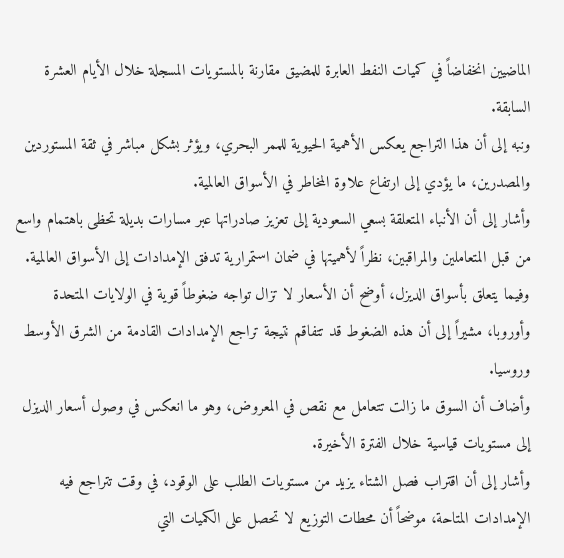الماضيين انخفاضاً في كميات النفط العابرة للمضيق مقارنة بالمستويات المسجلة خلال الأيام العشرة السابقة.
ونبه إلى أن هذا التراجع يعكس الأهمية الحيوية للممر البحري، ويؤثر بشكل مباشر في ثقة المستوردين والمصدرين، ما يؤدي إلى ارتفاع علاوة المخاطر في الأسواق العالمية.
وأشار إلى أن الأنباء المتعلقة بسعي السعودية إلى تعزيز صادراتها عبر مسارات بديلة تحظى باهتمام واسع من قبل المتعاملين والمراقبين، نظراً لأهميتها في ضمان استمرارية تدفق الإمدادات إلى الأسواق العالمية.
وفيما يتعلق بأسواق الديزل، أوضح أن الأسعار لا تزال تواجه ضغوطاً قوية في الولايات المتحدة وأوروبا، مشيراً إلى أن هذه الضغوط قد تتفاقم نتيجة تراجع الإمدادات القادمة من الشرق الأوسط وروسيا.
وأضاف أن السوق ما زالت تتعامل مع نقص في المعروض، وهو ما انعكس في وصول أسعار الديزل إلى مستويات قياسية خلال الفترة الأخيرة.
وأشار إلى أن اقتراب فصل الشتاء يزيد من مستويات الطلب على الوقود، في وقت تتراجع فيه الإمدادات المتاحة، موضحاً أن محطات التوزيع لا تحصل على الكميات التي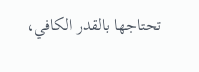تحتاجها بالقدر الكافي،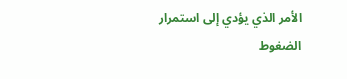الأمر الذي يؤدي إلى استمرار الضغوط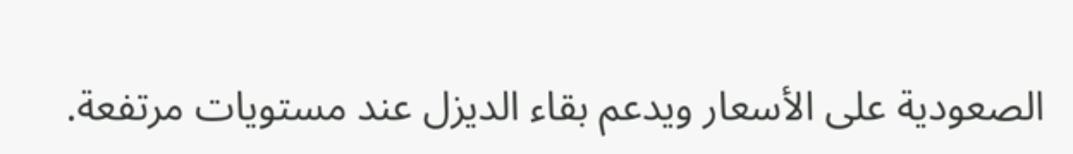الصعودية على الأسعار ويدعم بقاء الديزل عند مستويات مرتفعة.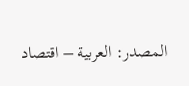المصدر: العربية – اقتصاد